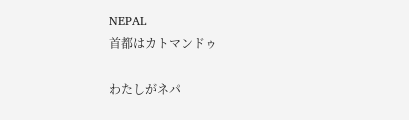NEPAL
首都はカトマンドゥ

わたしがネパ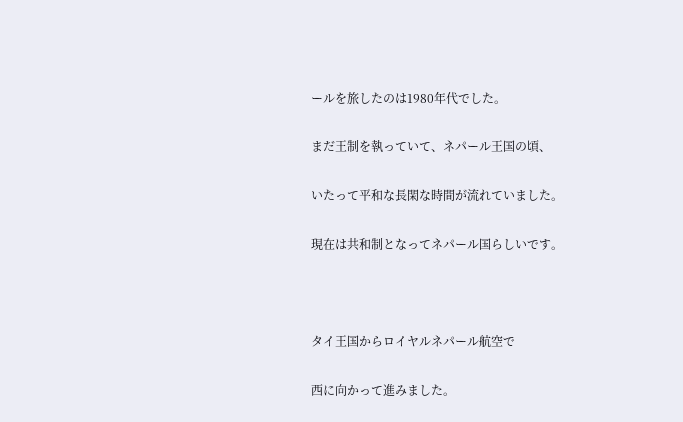ールを旅したのは1980年代でした。

まだ王制を執っていて、ネパール王国の頃、

いたって平和な長閑な時間が流れていました。

現在は共和制となってネパール国らしいです。



タイ王国からロイヤルネパール航空で

西に向かって進みました。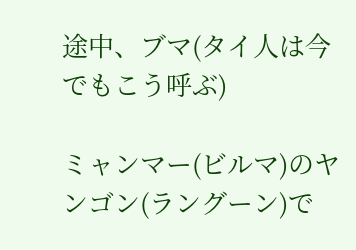途中、ブマ(タイ人は今でもこう呼ぶ)

ミャンマー(ビルマ)のヤンゴン(ラングーン)で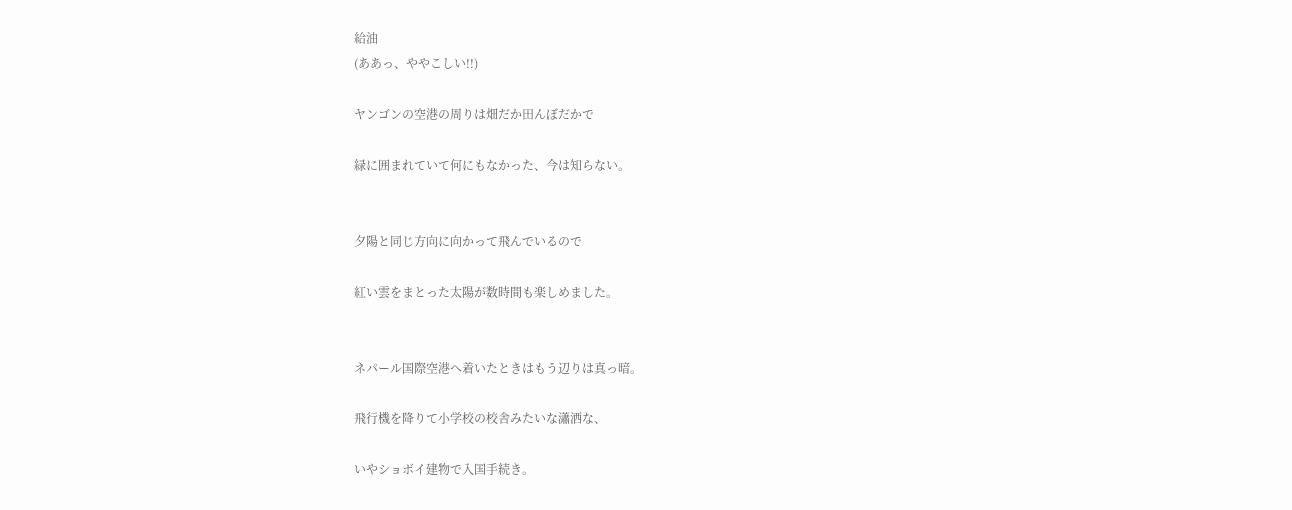給油
(ああっ、ややこしい!!)

ヤンゴンの空港の周りは畑だか田んぼだかで

緑に囲まれていて何にもなかった、今は知らない。


夕陽と同じ方向に向かって飛んでいるので

紅い雲をまとった太陽が数時間も楽しめました。


ネパール国際空港へ着いたときはもう辺りは真っ暗。

飛行機を降りて小学校の校舎みたいな瀟洒な、

いやショボイ建物で入国手続き。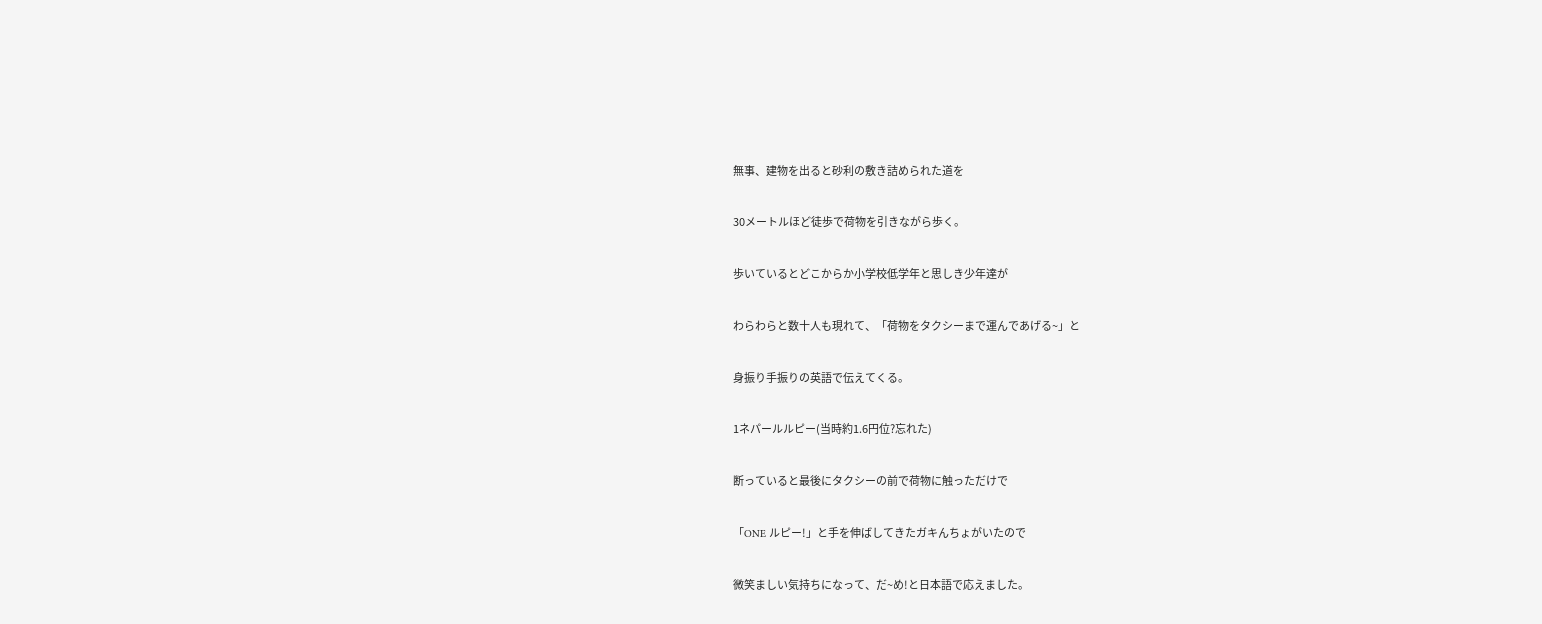無事、建物を出ると砂利の敷き詰められた道を

30メートルほど徒歩で荷物を引きながら歩く。

歩いているとどこからか小学校低学年と思しき少年達が

わらわらと数十人も現れて、「荷物をタクシーまで運んであげる~」と

身振り手振りの英語で伝えてくる。

1ネパールルピー(当時約1.6円位?忘れた)

断っていると最後にタクシーの前で荷物に触っただけで

「ONE ルピー!」と手を伸ばしてきたガキんちょがいたので

微笑ましい気持ちになって、だ~め!と日本語で応えました。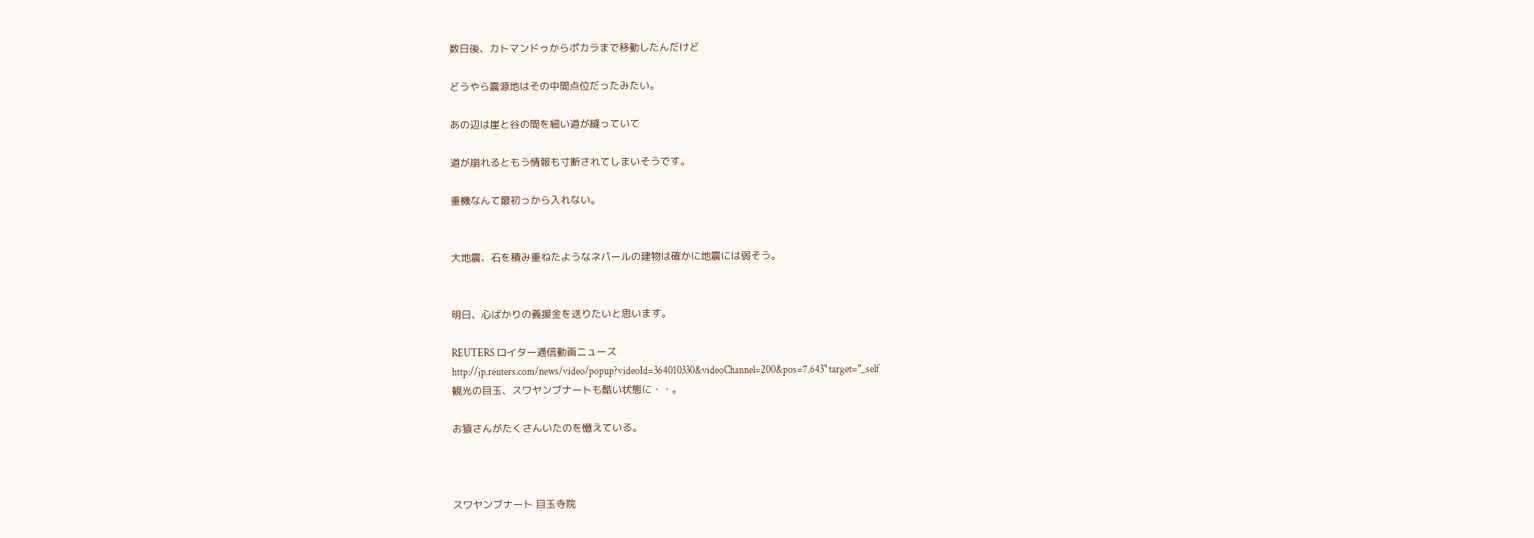数日後、カトマンドゥからポカラまで移動したんだけど

どうやら震源地はその中間点位だったみたい。

あの辺は崖と谷の間を細い道が縫っていて

道が崩れるともう情報も寸断されてしまいそうです。

重機なんて最初っから入れない。


大地震、石を積み重ねたようなネパールの建物は確かに地震には弱そう。


明日、心ばかりの義援金を送りたいと思います。

REUTERS ロイター通信動画ニュース
http://jp.reuters.com/news/video/popup?videoId=364010330&videoChannel=200&pos=7.643" target="_self
観光の目玉、スワヤンブナートも酷い状態に・・。

お猿さんがたくさんいたのを憶えている。



スワヤンブナート 目玉寺院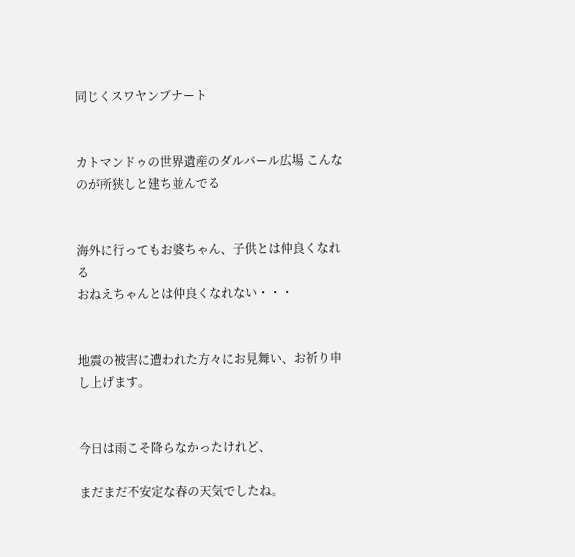同じくスワヤンブナート


カトマンドゥの世界遺産のダルバール広場 こんなのが所狭しと建ち並んでる


海外に行ってもお婆ちゃん、子供とは仲良くなれる
おねえちゃんとは仲良くなれない・・・


地震の被害に遭われた方々にお見舞い、お祈り申し上げます。


今日は雨こそ降らなかったけれど、

まだまだ不安定な春の天気でしたね。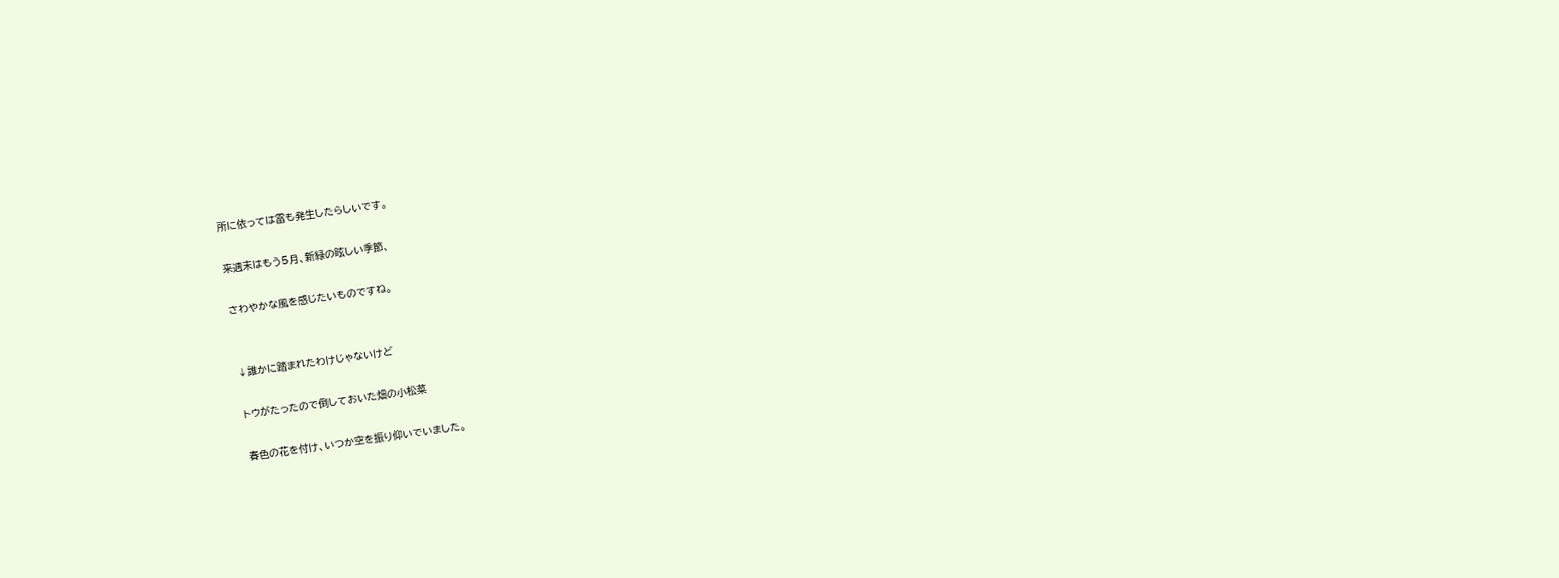所に依っては雷も発生したらしいです。

来週末はもう5月、新緑の眩しい季節、

さわやかな風を感じたいものですね。


↓誰かに踏まれたわけじゃないけど

トウがたったので倒しておいた畑の小松菜

春色の花を付け、いつか空を振り仰いでいました。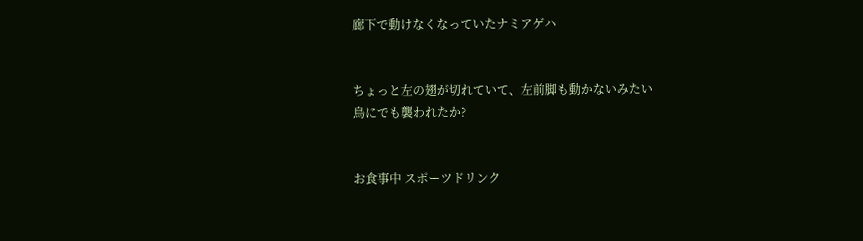廊下で動けなくなっていたナミアゲハ


ちょっと左の翅が切れていて、左前脚も動かないみたい
鳥にでも襲われたか?


お食事中 スポーツドリンク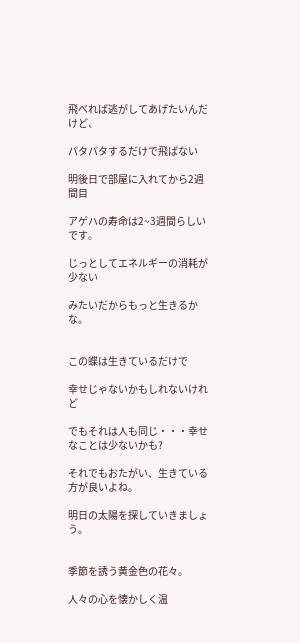飛べれば逃がしてあげたいんだけど、

パタパタするだけで飛ばない

明後日で部屋に入れてから2週間目

アゲハの寿命は2~3週間らしいです。

じっとしてエネルギーの消耗が少ない

みたいだからもっと生きるかな。


この蝶は生きているだけで

幸せじゃないかもしれないけれど

でもそれは人も同じ・・・幸せなことは少ないかも?

それでもおたがい、生きている方が良いよね。

明日の太陽を探していきましょう。


季節を誘う黄金色の花々。

人々の心を懐かしく温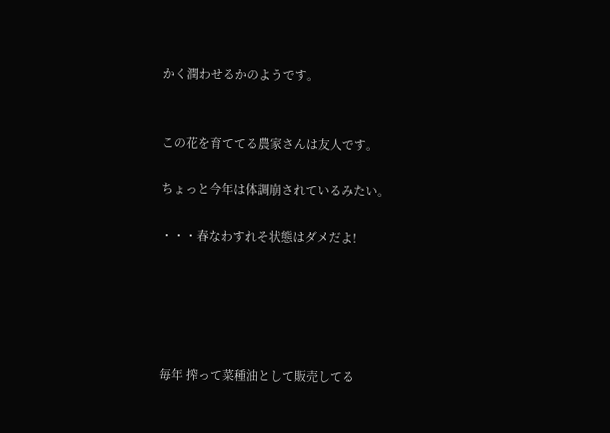かく潤わせるかのようです。


この花を育ててる農家さんは友人です。

ちょっと今年は体調崩されているみたい。

・・・春なわすれそ状態はダメだよ!





毎年 搾って菜種油として販売してる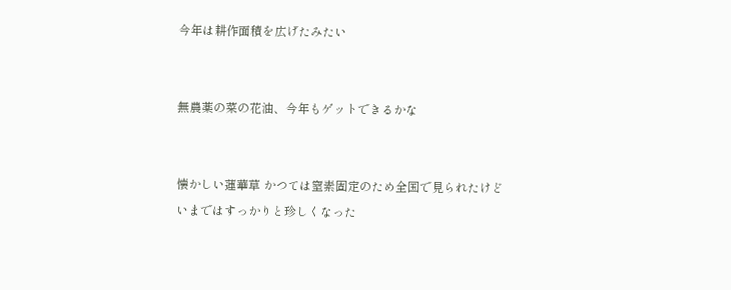今年は耕作面積を広げたみたい


無農薬の菜の花油、今年もゲットできるかな


懐かしい蓮華草 かつては窒素固定のため全国で見られたけど
いまではすっかりと珍しくなった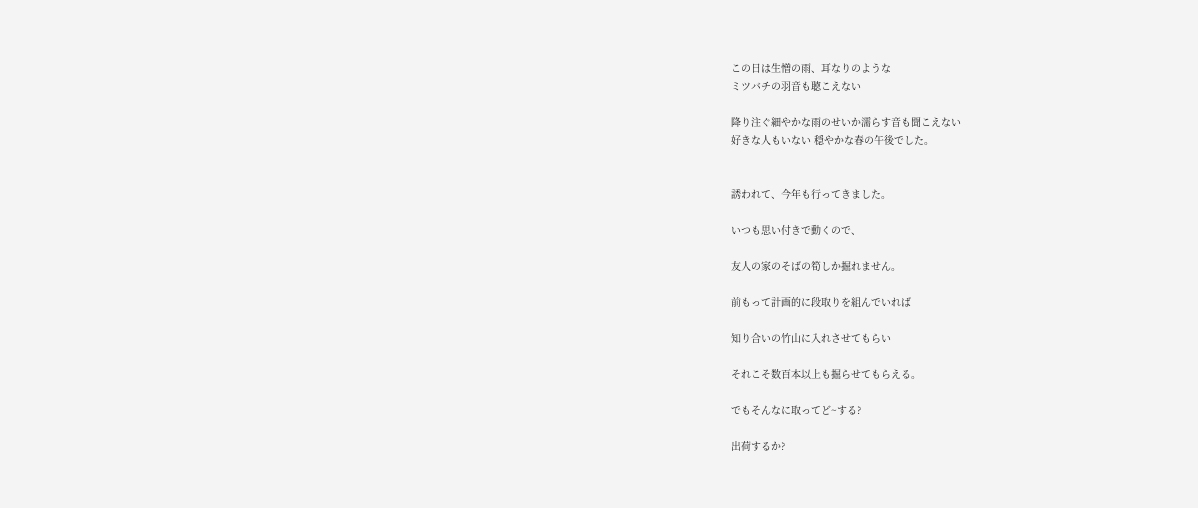この日は生憎の雨、耳なりのような
ミツバチの羽音も聴こえない

降り注ぐ細やかな雨のせいか濡らす音も聞こえない
好きな人もいない 穏やかな春の午後でした。


誘われて、今年も行ってきました。

いつも思い付きで動くので、

友人の家のそばの筍しか掘れません。

前もって計画的に段取りを組んでいれば

知り合いの竹山に入れさせてもらい

それこそ数百本以上も掘らせてもらえる。

でもそんなに取ってど~する?

出荷するか?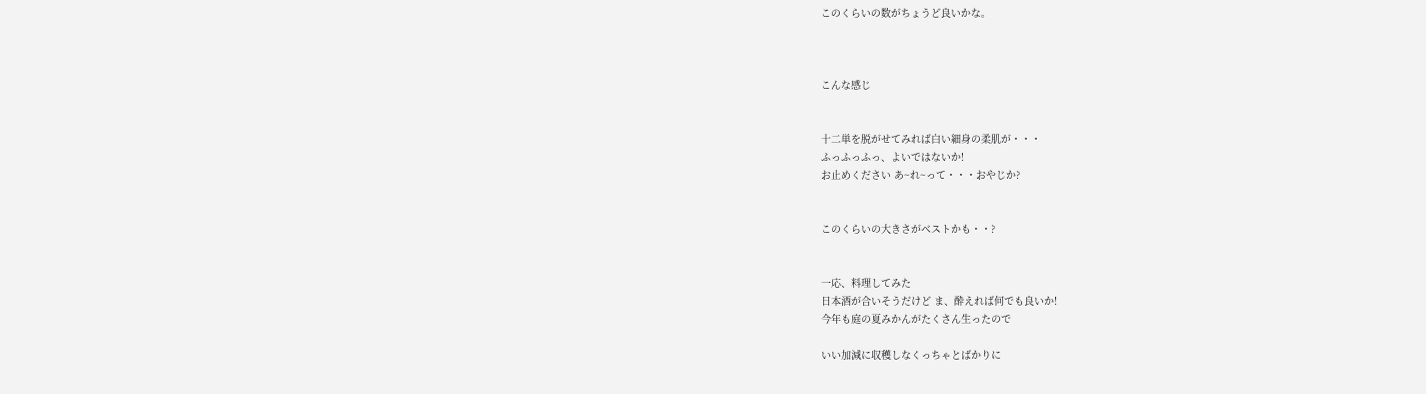このくらいの数がちょうど良いかな。



こんな感じ


十二単を脱がせてみれば白い細身の柔肌が・・・
ふっふっふっ、よいではないか!
お止めください あ~れ~って・・・おやじか?


このくらいの大きさがベストかも・・?


一応、料理してみた
日本酒が合いそうだけど ま、酔えれば何でも良いか!
今年も庭の夏みかんがたくさん生ったので

いい加減に収穫しなくっちゃとばかりに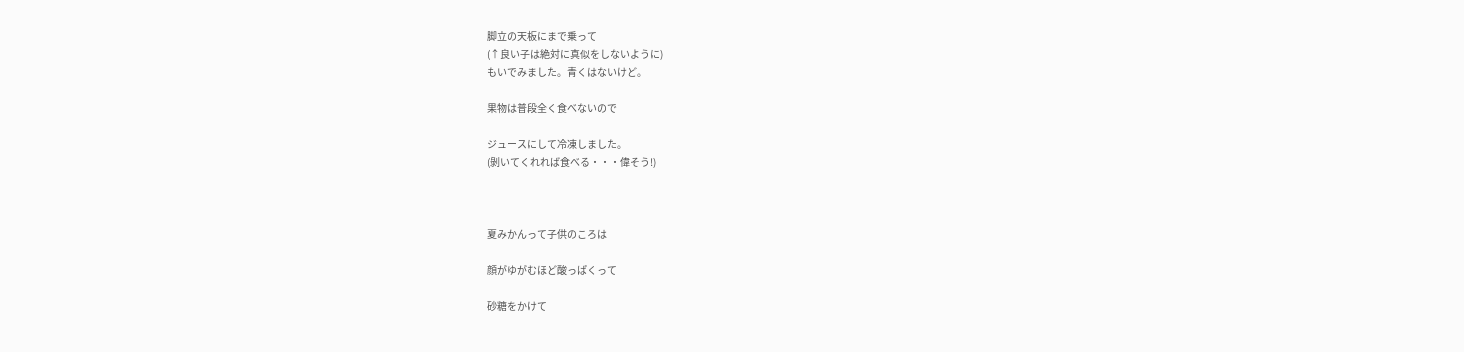脚立の天板にまで乗って
(↑良い子は絶対に真似をしないように)
もいでみました。青くはないけど。

果物は普段全く食べないので

ジュースにして冷凍しました。
(剝いてくれれば食べる・・・偉そう!)



夏みかんって子供のころは

顔がゆがむほど酸っぱくって

砂糖をかけて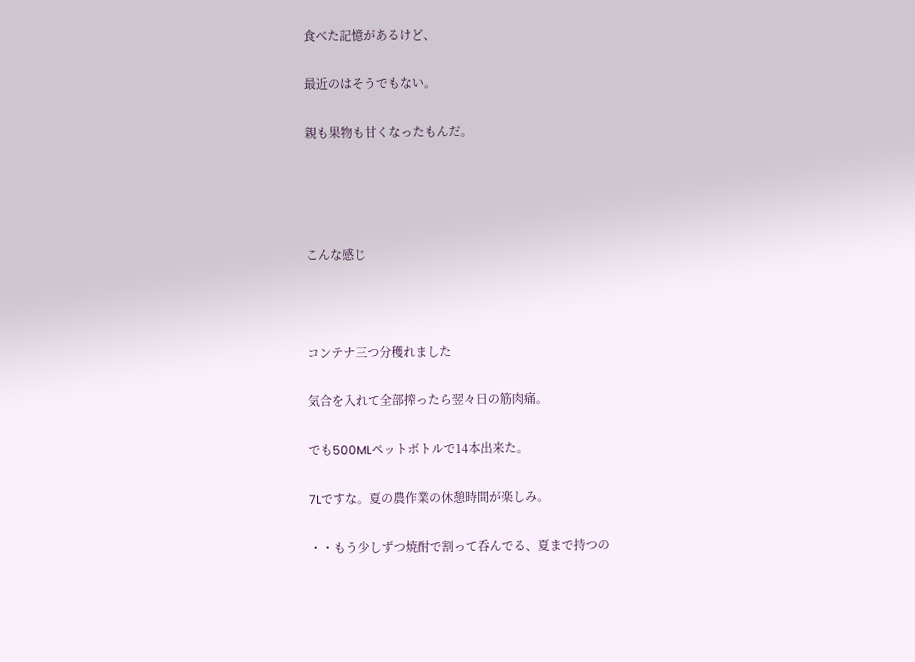食べた記憶があるけど、

最近のはそうでもない。

親も果物も甘くなったもんだ。




こんな感じ



コンテナ三つ分穫れました

気合を入れて全部搾ったら翌々日の筋肉痛。

でも500MLペットボトルで14本出来た。

7Lですな。夏の農作業の休憩時間が楽しみ。

・・もう少しずつ焼酎で割って呑んでる、夏まで持つの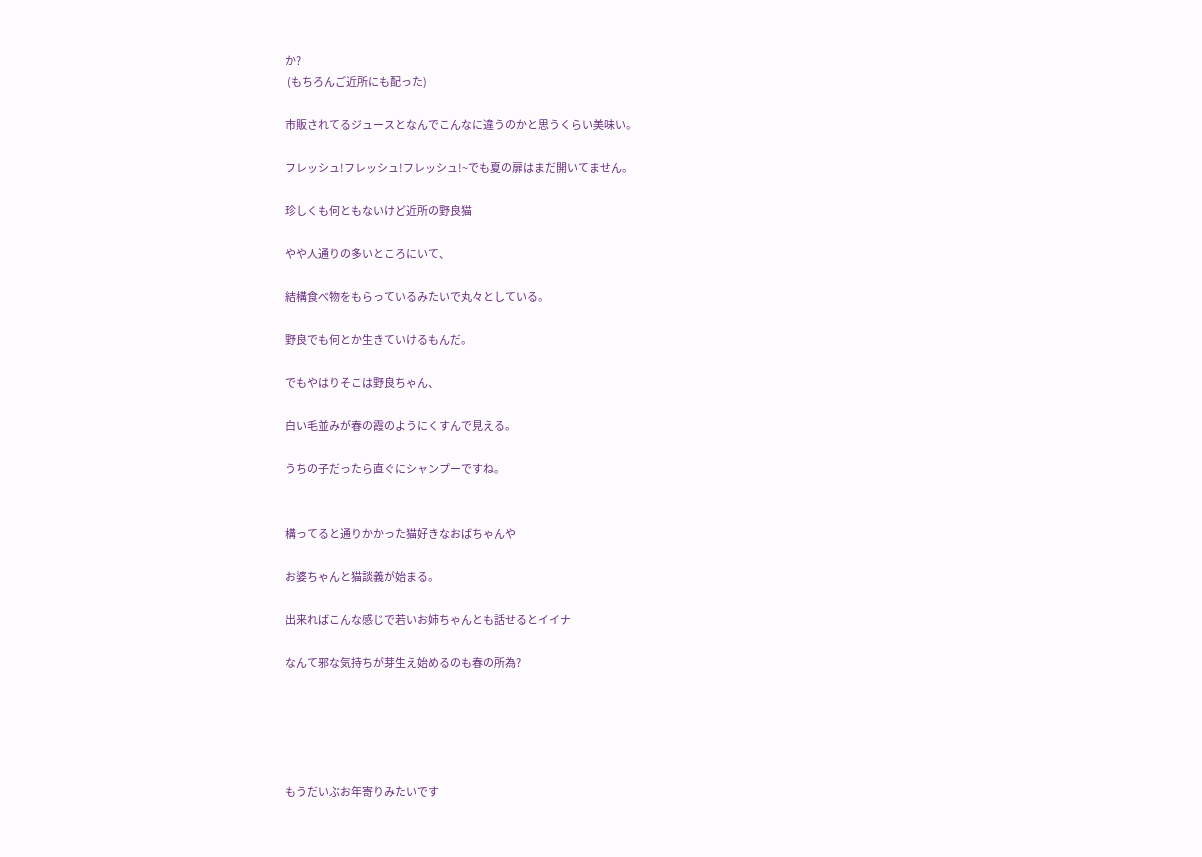か?
 (もちろんご近所にも配った)

市販されてるジュースとなんでこんなに違うのかと思うくらい美味い。

フレッシュ!フレッシュ!フレッシュ!~でも夏の扉はまだ開いてません。

珍しくも何ともないけど近所の野良猫

やや人通りの多いところにいて、

結構食べ物をもらっているみたいで丸々としている。

野良でも何とか生きていけるもんだ。

でもやはりそこは野良ちゃん、

白い毛並みが春の霞のようにくすんで見える。

うちの子だったら直ぐにシャンプーですね。


構ってると通りかかった猫好きなおばちゃんや

お婆ちゃんと猫談義が始まる。

出来ればこんな感じで若いお姉ちゃんとも話せるとイイナ

なんて邪な気持ちが芽生え始めるのも春の所為?





もうだいぶお年寄りみたいです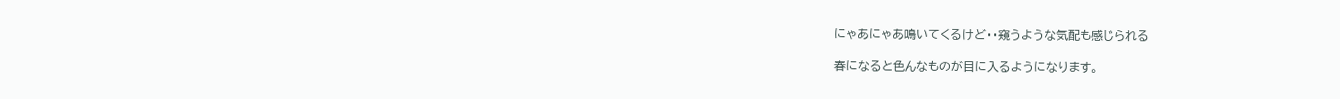にゃあにゃあ鳴いてくるけど・・窺うような気配も感じられる

春になると色んなものが目に入るようになります。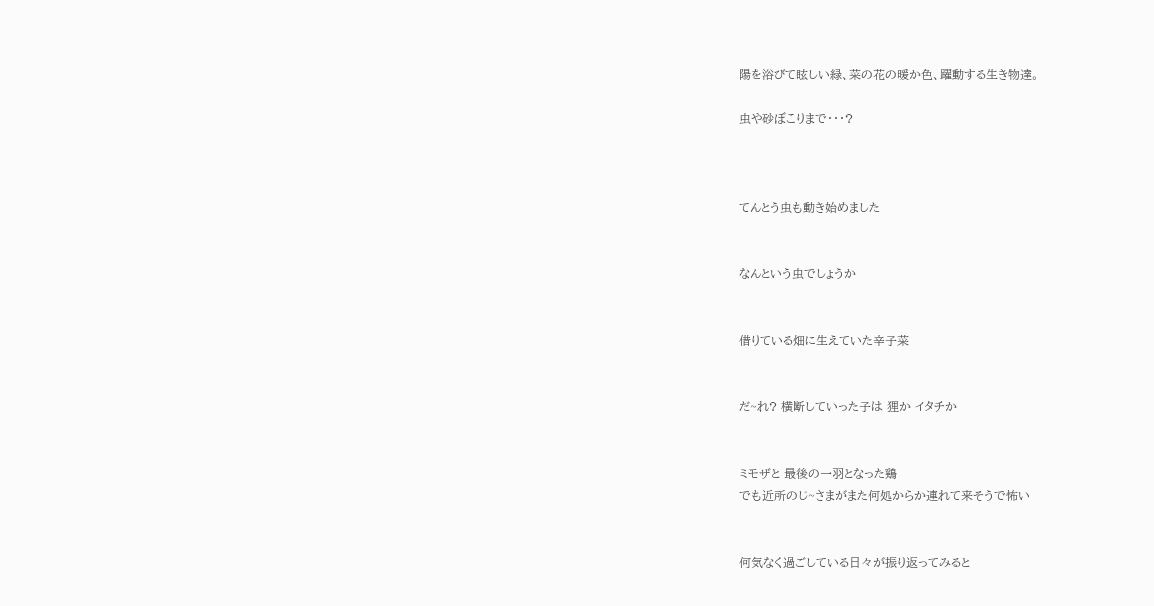陽を浴びて眩しい緑、菜の花の暖か色、躍動する生き物達。

虫や砂ぼこりまで・・・?



てんとう虫も動き始めました


なんという虫でしょうか


借りている畑に生えていた辛子菜


だ~れ? 横断していった子は 狸か イタチか


ミモザと 最後の一羽となった鶏
でも近所のじ~さまがまた何処からか連れて来そうで怖い


何気なく過ごしている日々が振り返ってみると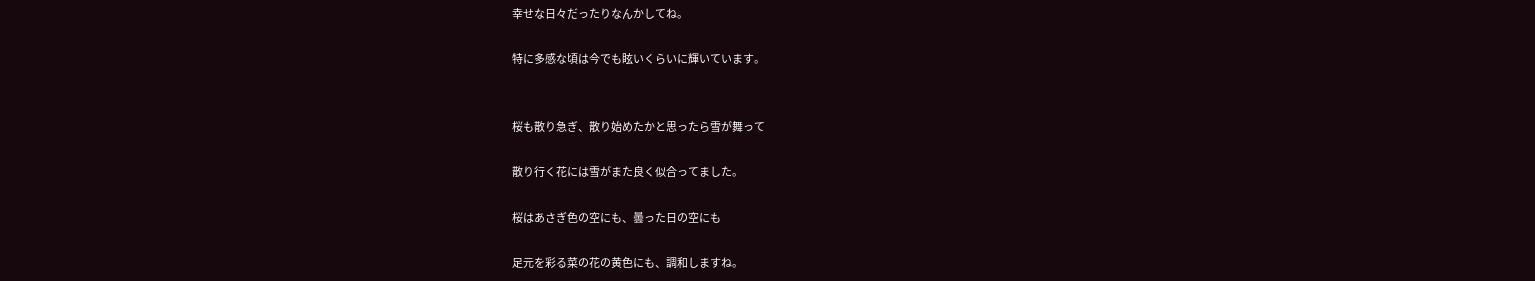幸せな日々だったりなんかしてね。

特に多感な頃は今でも眩いくらいに輝いています。


桜も散り急ぎ、散り始めたかと思ったら雪が舞って

散り行く花には雪がまた良く似合ってました。

桜はあさぎ色の空にも、曇った日の空にも

足元を彩る菜の花の黄色にも、調和しますね。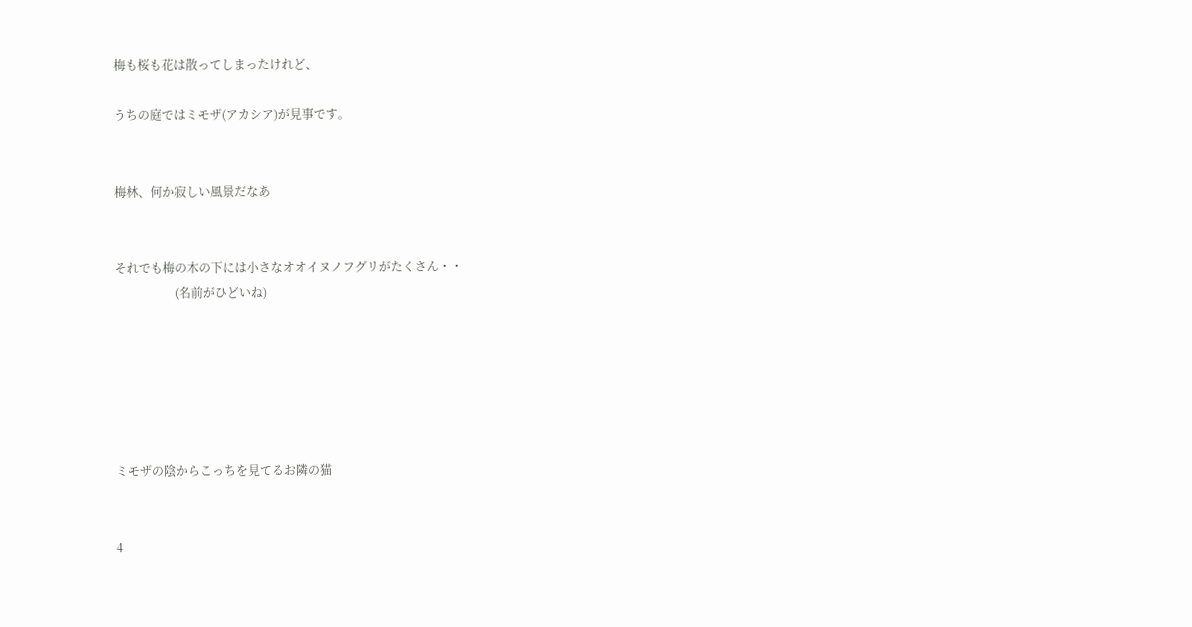梅も桜も花は散ってしまったけれど、

うちの庭ではミモザ(アカシア)が見事です。


梅林、何か寂しい風景だなあ


それでも梅の木の下には小さなオオイヌノフグリがたくさん・・
                    (名前がひどいね)






ミモザの陰からこっちを見てるお隣の猫


4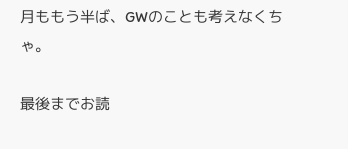月ももう半ば、GWのことも考えなくちゃ。

最後までお読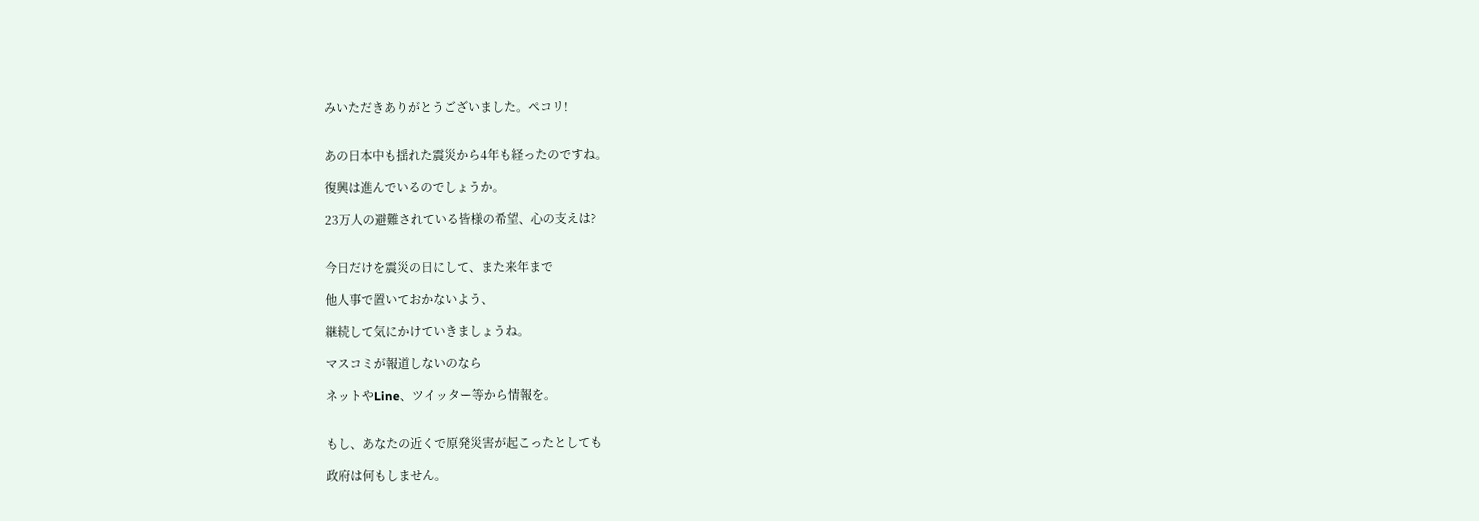みいただきありがとうございました。ペコリ!


あの日本中も揺れた震災から4年も経ったのですね。

復興は進んでいるのでしょうか。

23万人の避難されている皆様の希望、心の支えは?


今日だけを震災の日にして、また来年まで

他人事で置いておかないよう、

継続して気にかけていきましょうね。

マスコミが報道しないのなら

ネットやLine、ツイッター等から情報を。


もし、あなたの近くで原発災害が起こったとしても

政府は何もしません。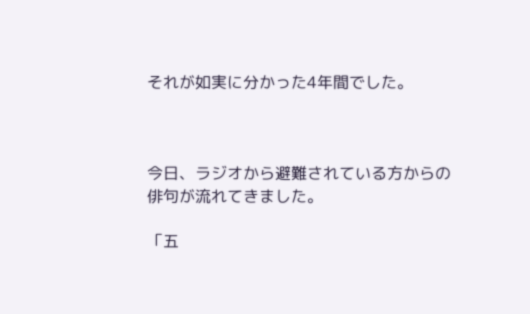それが如実に分かった4年間でした。



今日、ラジオから避難されている方からの
俳句が流れてきました。

「五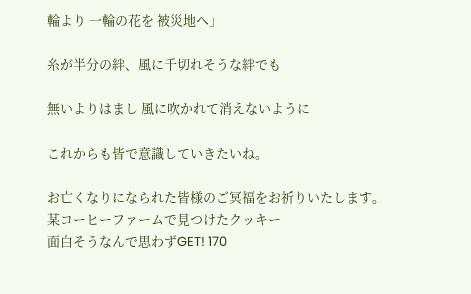輪より 一輪の花を 被災地へ」

糸が半分の絆、風に千切れそうな絆でも

無いよりはまし 風に吹かれて消えないように

これからも皆で意識していきたいね。

お亡くなりになられた皆様のご冥福をお祈りいたします。
某コーヒーファームで見つけたクッキー
面白そうなんで思わずGET! 170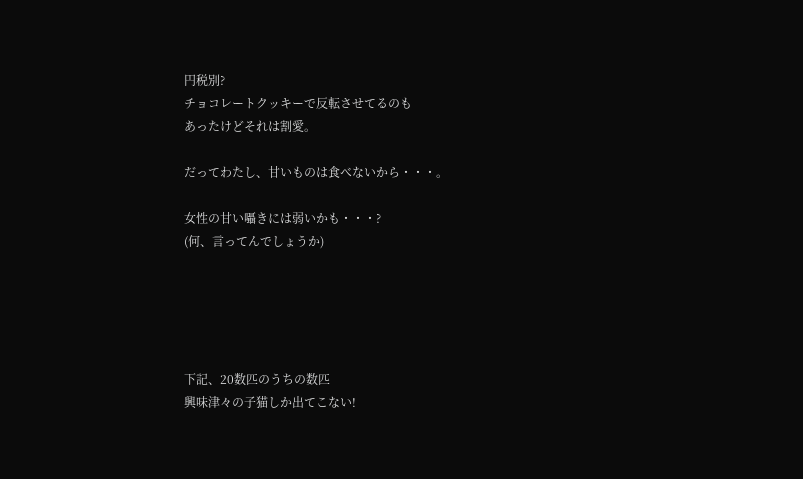円税別?
チョコレートクッキーで反転させてるのも
あったけどそれは割愛。

だってわたし、甘いものは食べないから・・・。

女性の甘い囁きには弱いかも・・・?
(何、言ってんでしょうか)





下記、20数匹のうちの数匹
興味津々の子猫しか出てこない!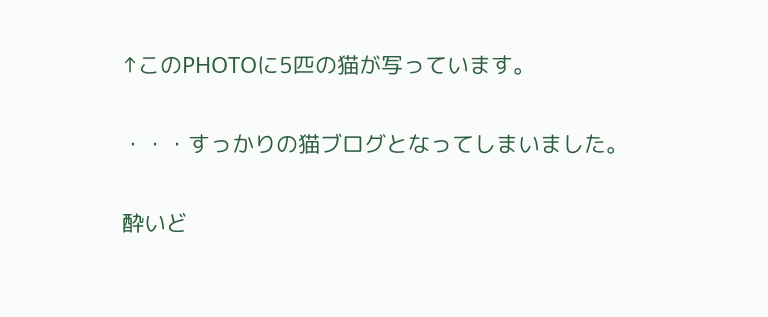↑このPHOTOに5匹の猫が写っています。

・・・すっかりの猫ブログとなってしまいました。

酔いど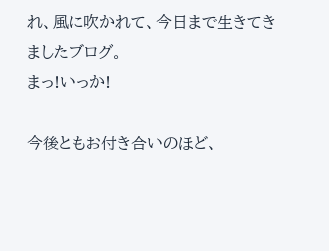れ、風に吹かれて、今日まで生きてきましたブログ。
まっ!いっか!

今後ともお付き合いのほど、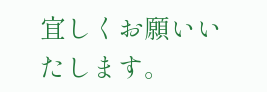宜しくお願いいたします。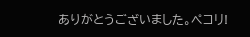ありがとうございました。ペコリ!